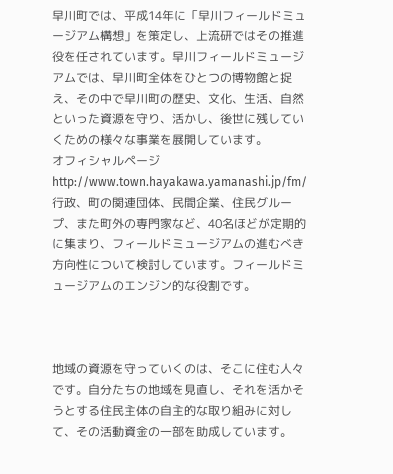早川町では、平成14年に「早川フィールドミュージアム構想」を策定し、上流研ではその推進役を任されています。早川フィールドミュージアムでは、早川町全体をひとつの博物館と捉え、その中で早川町の歴史、文化、生活、自然といった資源を守り、活かし、後世に残していくための様々な事業を展開しています。
オフィシャルページ http://www.town.hayakawa.yamanashi.jp/fm/
行政、町の関連団体、民間企業、住民グループ、また町外の専門家など、40名ほどが定期的に集まり、フィールドミュージアムの進むべき方向性について検討しています。フィールドミュージアムのエンジン的な役割です。



地域の資源を守っていくのは、そこに住む人々です。自分たちの地域を見直し、それを活かそうとする住民主体の自主的な取り組みに対して、その活動資金の一部を助成しています。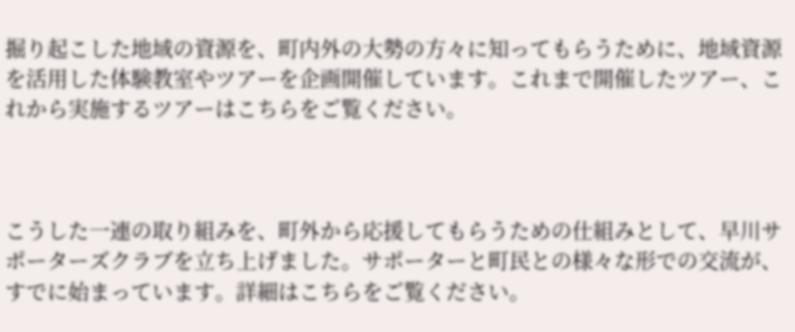掘り起こした地域の資源を、町内外の大勢の方々に知ってもらうために、地域資源を活用した体験教室やツアーを企画開催しています。これまで開催したツアー、これから実施するツアーはこちらをご覧ください。



こうした一連の取り組みを、町外から応援してもらうための仕組みとして、早川サポーターズクラブを立ち上げました。サポーターと町民との様々な形での交流が、すでに始まっています。詳細はこちらをご覧ください。